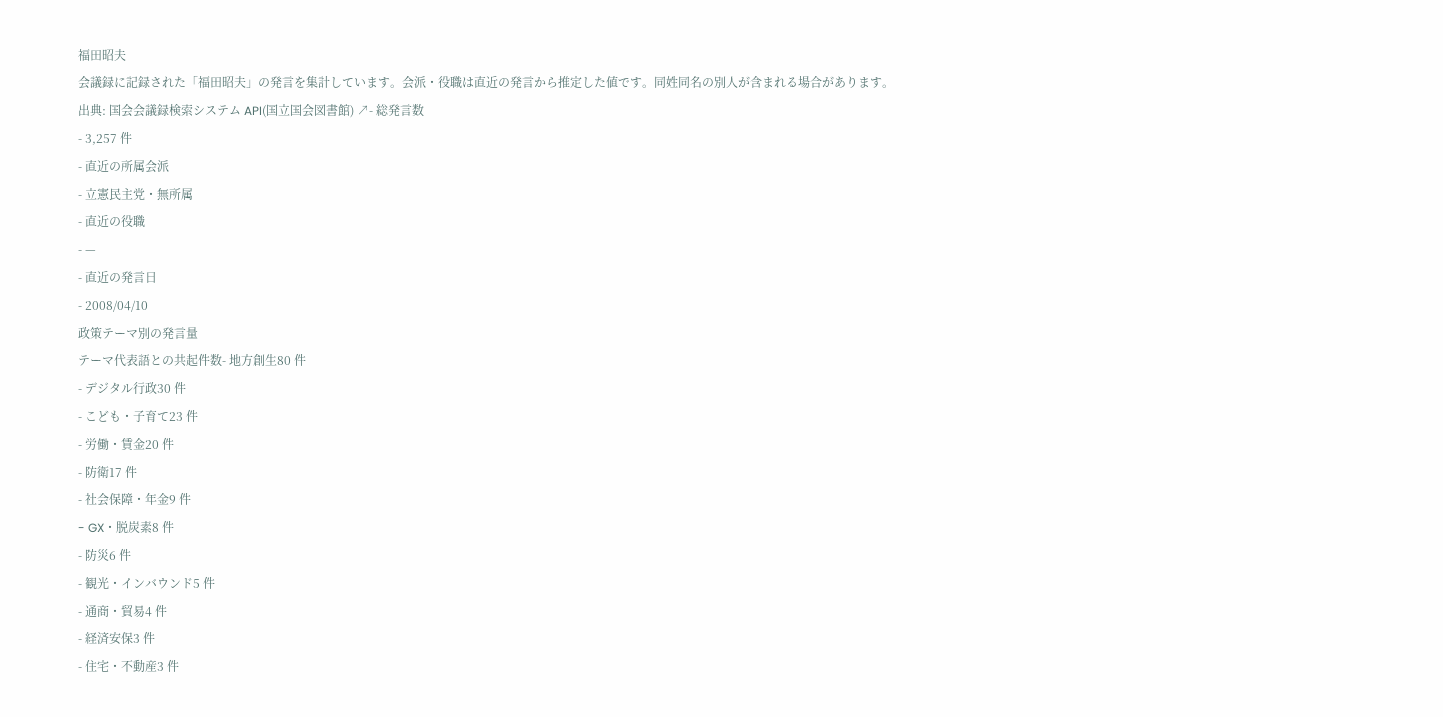福田昭夫
会議録に記録された「福田昭夫」の発言を集計しています。会派・役職は直近の発言から推定した値です。同姓同名の別人が含まれる場合があります。
出典: 国会会議録検索システム API(国立国会図書館) ↗- 総発言数
- 3,257 件
- 直近の所属会派
- 立憲民主党・無所属
- 直近の役職
- —
- 直近の発言日
- 2008/04/10
政策テーマ別の発言量
テーマ代表語との共起件数- 地方創生80 件
- デジタル行政30 件
- こども・子育て23 件
- 労働・賃金20 件
- 防衛17 件
- 社会保障・年金9 件
- GX・脱炭素8 件
- 防災6 件
- 観光・インバウンド5 件
- 通商・貿易4 件
- 経済安保3 件
- 住宅・不動産3 件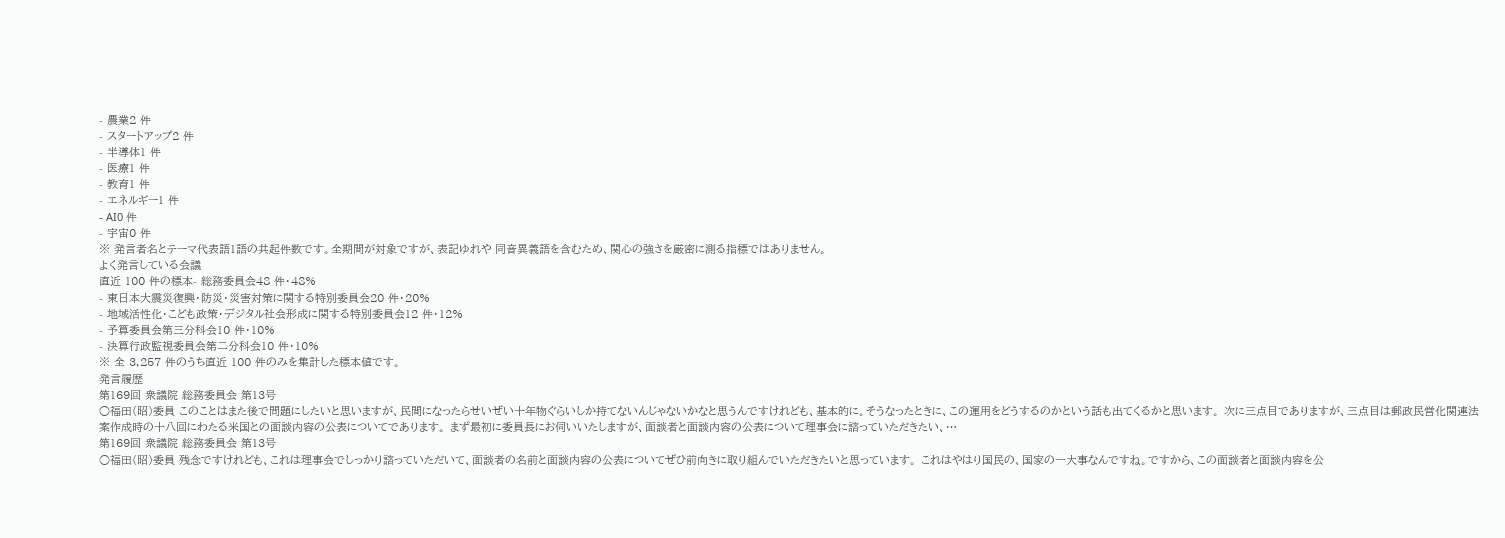- 農業2 件
- スタートアップ2 件
- 半導体1 件
- 医療1 件
- 教育1 件
- エネルギー1 件
- AI0 件
- 宇宙0 件
※ 発言者名とテーマ代表語1語の共起件数です。全期間が対象ですが、表記ゆれや 同音異義語を含むため、関心の強さを厳密に測る指標ではありません。
よく発言している会議
直近 100 件の標本- 総務委員会48 件・48%
- 東日本大震災復興・防災・災害対策に関する特別委員会20 件・20%
- 地域活性化・こども政策・デジタル社会形成に関する特別委員会12 件・12%
- 予算委員会第三分科会10 件・10%
- 決算行政監視委員会第二分科会10 件・10%
※ 全 3,257 件のうち直近 100 件のみを集計した標本値です。
発言履歴
第169回 衆議院 総務委員会 第13号
○福田(昭)委員 このことはまた後で問題にしたいと思いますが、民間になったらせいぜい十年物ぐらいしか持てないんじゃないかなと思うんですけれども、基本的に。そうなったときに、この運用をどうするのかという話も出てくるかと思います。 次に三点目でありますが、三点目は郵政民営化関連法案作成時の十八回にわたる米国との面談内容の公表についてであります。 まず最初に委員長にお伺いいたしますが、面談者と面談内容の公表について理事会に諮っていただきたい、…
第169回 衆議院 総務委員会 第13号
○福田(昭)委員 残念ですけれども、これは理事会でしっかり諮っていただいて、面談者の名前と面談内容の公表についてぜひ前向きに取り組んでいただきたいと思っています。 これはやはり国民の、国家の一大事なんですね。ですから、この面談者と面談内容を公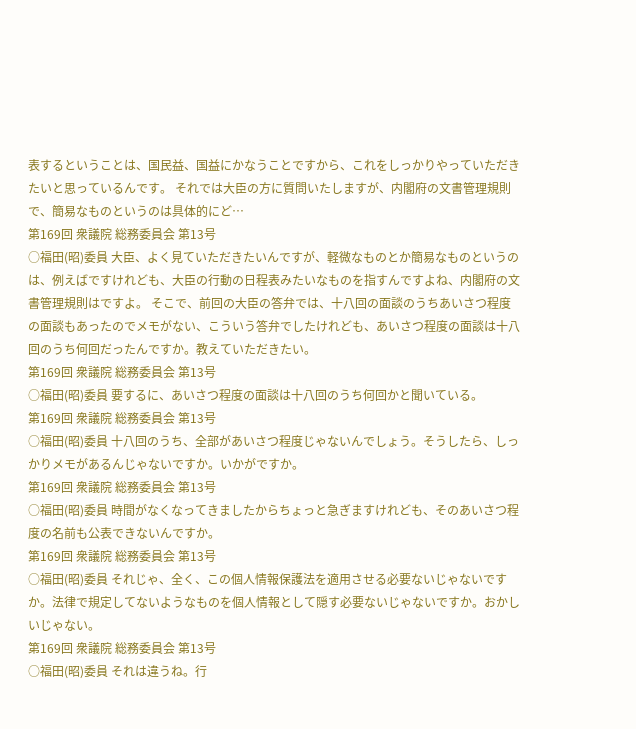表するということは、国民益、国益にかなうことですから、これをしっかりやっていただきたいと思っているんです。 それでは大臣の方に質問いたしますが、内閣府の文書管理規則で、簡易なものというのは具体的にど…
第169回 衆議院 総務委員会 第13号
○福田(昭)委員 大臣、よく見ていただきたいんですが、軽微なものとか簡易なものというのは、例えばですけれども、大臣の行動の日程表みたいなものを指すんですよね、内閣府の文書管理規則はですよ。 そこで、前回の大臣の答弁では、十八回の面談のうちあいさつ程度の面談もあったのでメモがない、こういう答弁でしたけれども、あいさつ程度の面談は十八回のうち何回だったんですか。教えていただきたい。
第169回 衆議院 総務委員会 第13号
○福田(昭)委員 要するに、あいさつ程度の面談は十八回のうち何回かと聞いている。
第169回 衆議院 総務委員会 第13号
○福田(昭)委員 十八回のうち、全部があいさつ程度じゃないんでしょう。そうしたら、しっかりメモがあるんじゃないですか。いかがですか。
第169回 衆議院 総務委員会 第13号
○福田(昭)委員 時間がなくなってきましたからちょっと急ぎますけれども、そのあいさつ程度の名前も公表できないんですか。
第169回 衆議院 総務委員会 第13号
○福田(昭)委員 それじゃ、全く、この個人情報保護法を適用させる必要ないじゃないですか。法律で規定してないようなものを個人情報として隠す必要ないじゃないですか。おかしいじゃない。
第169回 衆議院 総務委員会 第13号
○福田(昭)委員 それは違うね。行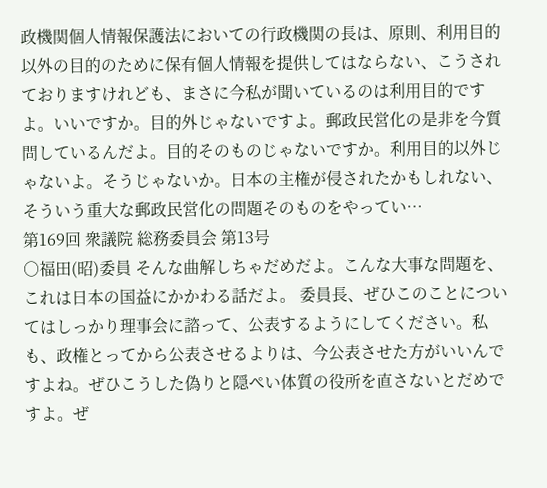政機関個人情報保護法においての行政機関の長は、原則、利用目的以外の目的のために保有個人情報を提供してはならない、こうされておりますけれども、まさに今私が聞いているのは利用目的ですよ。いいですか。目的外じゃないですよ。郵政民営化の是非を今質問しているんだよ。目的そのものじゃないですか。利用目的以外じゃないよ。そうじゃないか。日本の主権が侵されたかもしれない、そういう重大な郵政民営化の問題そのものをやってい…
第169回 衆議院 総務委員会 第13号
○福田(昭)委員 そんな曲解しちゃだめだよ。こんな大事な問題を、これは日本の国益にかかわる話だよ。 委員長、ぜひこのことについてはしっかり理事会に諮って、公表するようにしてください。私も、政権とってから公表させるよりは、今公表させた方がいいんですよね。ぜひこうした偽りと隠ぺい体質の役所を直さないとだめですよ。ぜ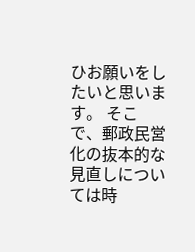ひお願いをしたいと思います。 そこで、郵政民営化の抜本的な見直しについては時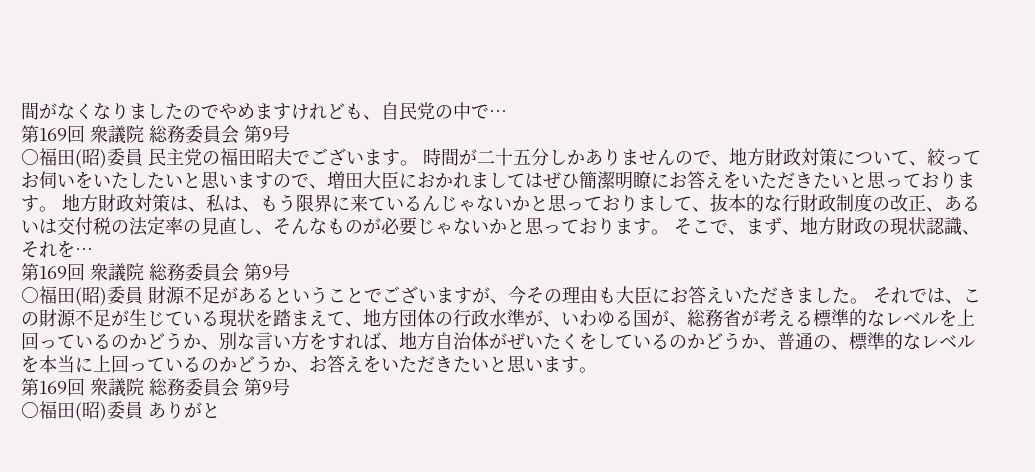間がなくなりましたのでやめますけれども、自民党の中で…
第169回 衆議院 総務委員会 第9号
○福田(昭)委員 民主党の福田昭夫でございます。 時間が二十五分しかありませんので、地方財政対策について、絞ってお伺いをいたしたいと思いますので、増田大臣におかれましてはぜひ簡潔明瞭にお答えをいただきたいと思っております。 地方財政対策は、私は、もう限界に来ているんじゃないかと思っておりまして、抜本的な行財政制度の改正、あるいは交付税の法定率の見直し、そんなものが必要じゃないかと思っております。 そこで、まず、地方財政の現状認識、それを…
第169回 衆議院 総務委員会 第9号
○福田(昭)委員 財源不足があるということでございますが、今その理由も大臣にお答えいただきました。 それでは、この財源不足が生じている現状を踏まえて、地方団体の行政水準が、いわゆる国が、総務省が考える標準的なレベルを上回っているのかどうか、別な言い方をすれば、地方自治体がぜいたくをしているのかどうか、普通の、標準的なレベルを本当に上回っているのかどうか、お答えをいただきたいと思います。
第169回 衆議院 総務委員会 第9号
○福田(昭)委員 ありがと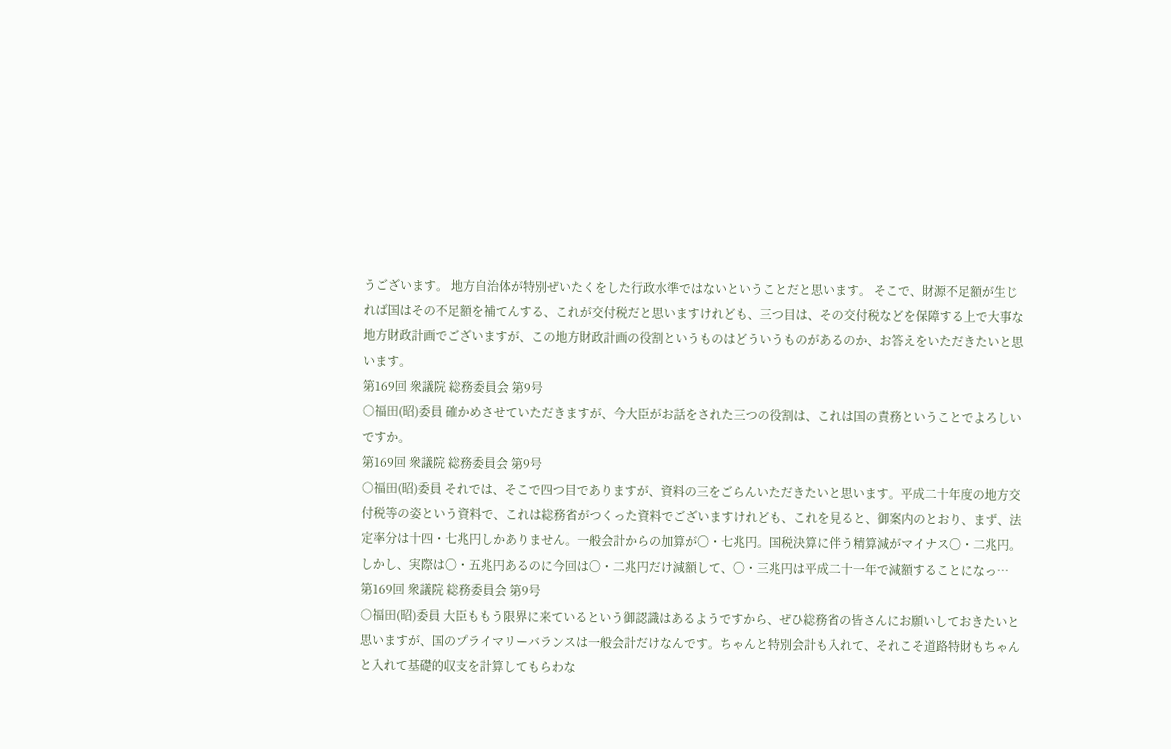うございます。 地方自治体が特別ぜいたくをした行政水準ではないということだと思います。 そこで、財源不足額が生じれば国はその不足額を補てんする、これが交付税だと思いますけれども、三つ目は、その交付税などを保障する上で大事な地方財政計画でございますが、この地方財政計画の役割というものはどういうものがあるのか、お答えをいただきたいと思います。
第169回 衆議院 総務委員会 第9号
○福田(昭)委員 確かめさせていただきますが、今大臣がお話をされた三つの役割は、これは国の責務ということでよろしいですか。
第169回 衆議院 総務委員会 第9号
○福田(昭)委員 それでは、そこで四つ目でありますが、資料の三をごらんいただきたいと思います。平成二十年度の地方交付税等の姿という資料で、これは総務省がつくった資料でございますけれども、これを見ると、御案内のとおり、まず、法定率分は十四・七兆円しかありません。一般会計からの加算が〇・七兆円。国税決算に伴う精算減がマイナス〇・二兆円。しかし、実際は〇・五兆円あるのに今回は〇・二兆円だけ減額して、〇・三兆円は平成二十一年で減額することになっ…
第169回 衆議院 総務委員会 第9号
○福田(昭)委員 大臣ももう限界に来ているという御認識はあるようですから、ぜひ総務省の皆さんにお願いしておきたいと思いますが、国のプライマリーバランスは一般会計だけなんです。ちゃんと特別会計も入れて、それこそ道路特財もちゃんと入れて基礎的収支を計算してもらわな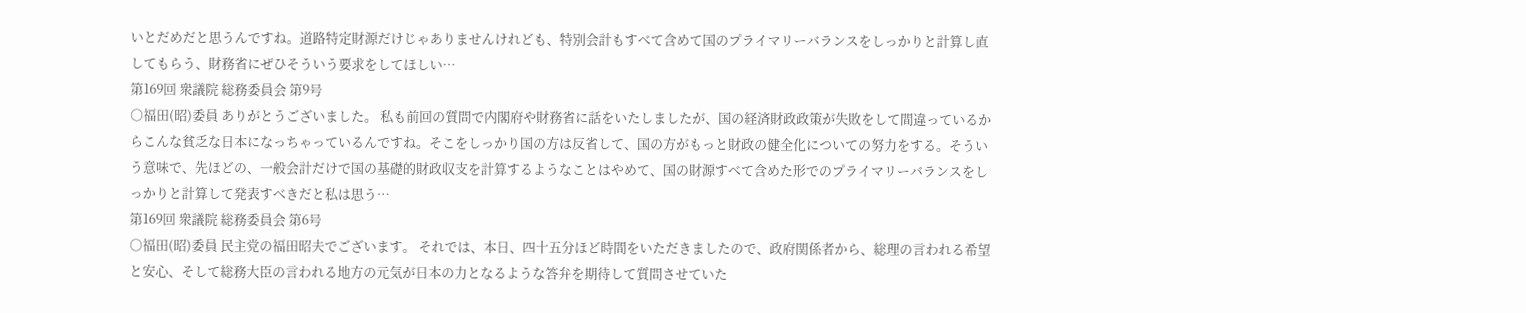いとだめだと思うんですね。道路特定財源だけじゃありませんけれども、特別会計もすべて含めて国のプライマリーバランスをしっかりと計算し直してもらう、財務省にぜひそういう要求をしてほしい…
第169回 衆議院 総務委員会 第9号
○福田(昭)委員 ありがとうございました。 私も前回の質問で内閣府や財務省に話をいたしましたが、国の経済財政政策が失敗をして間違っているからこんな貧乏な日本になっちゃっているんですね。そこをしっかり国の方は反省して、国の方がもっと財政の健全化についての努力をする。そういう意味で、先ほどの、一般会計だけで国の基礎的財政収支を計算するようなことはやめて、国の財源すべて含めた形でのプライマリーバランスをしっかりと計算して発表すべきだと私は思う…
第169回 衆議院 総務委員会 第6号
○福田(昭)委員 民主党の福田昭夫でございます。 それでは、本日、四十五分ほど時間をいただきましたので、政府関係者から、総理の言われる希望と安心、そして総務大臣の言われる地方の元気が日本の力となるような答弁を期待して質問させていた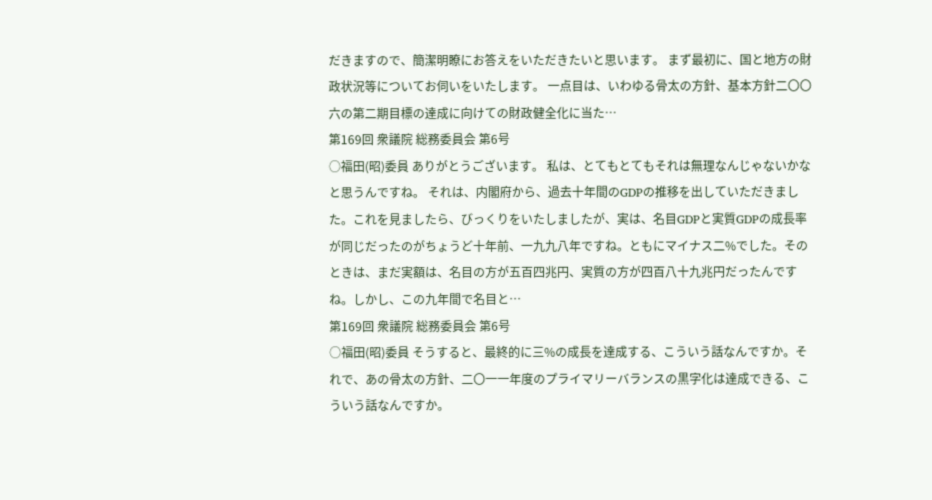だきますので、簡潔明瞭にお答えをいただきたいと思います。 まず最初に、国と地方の財政状況等についてお伺いをいたします。 一点目は、いわゆる骨太の方針、基本方針二〇〇六の第二期目標の達成に向けての財政健全化に当た…
第169回 衆議院 総務委員会 第6号
○福田(昭)委員 ありがとうございます。 私は、とてもとてもそれは無理なんじゃないかなと思うんですね。 それは、内閣府から、過去十年間のGDPの推移を出していただきました。これを見ましたら、びっくりをいたしましたが、実は、名目GDPと実質GDPの成長率が同じだったのがちょうど十年前、一九九八年ですね。ともにマイナス二%でした。そのときは、まだ実額は、名目の方が五百四兆円、実質の方が四百八十九兆円だったんですね。しかし、この九年間で名目と…
第169回 衆議院 総務委員会 第6号
○福田(昭)委員 そうすると、最終的に三%の成長を達成する、こういう話なんですか。それで、あの骨太の方針、二〇一一年度のプライマリーバランスの黒字化は達成できる、こういう話なんですか。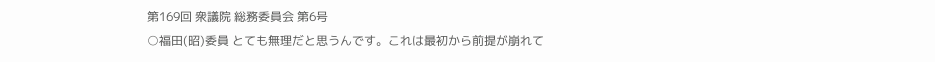第169回 衆議院 総務委員会 第6号
○福田(昭)委員 とても無理だと思うんです。これは最初から前提が崩れて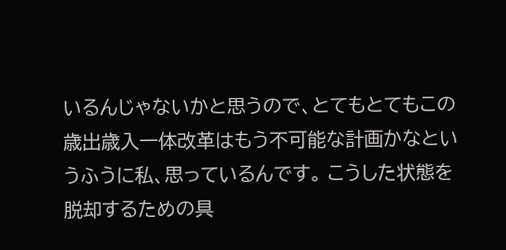いるんじゃないかと思うので、とてもとてもこの歳出歳入一体改革はもう不可能な計画かなというふうに私、思っているんです。 こうした状態を脱却するための具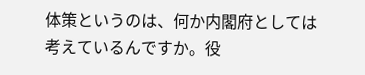体策というのは、何か内閣府としては考えているんですか。役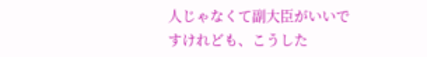人じゃなくて副大臣がいいですけれども、こうした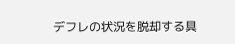デフレの状況を脱却する具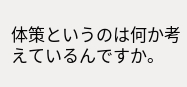体策というのは何か考えているんですか。